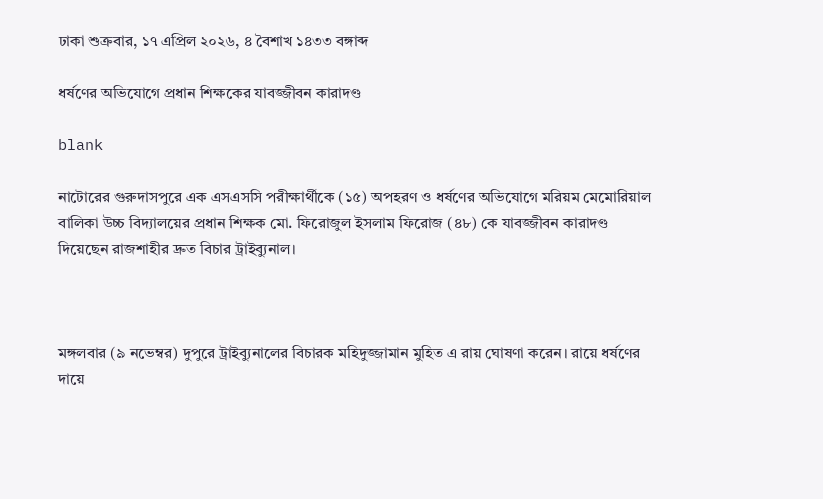ঢাকা শুক্রবার, ১৭ এপ্রিল ২০২৬, ৪ বৈশাখ ১৪৩৩ বঙ্গাব্দ

ধর্ষণের অভিযোগে প্রধান শিক্ষকের যাবজ্জীবন কারাদণ্ড

blank

নাটোরের গুরুদাসপুরে এক এসএসসি পরীক্ষার্থীকে (১৫) অপহরণ ও ধর্ষণের অভিযোগে মরিয়ম মেমোরিয়াল বালিকা উচ্চ বিদ্যালয়ের প্রধান শিক্ষক মো. ফিরোজুল ইসলাম ফিরোজ (৪৮) কে যাবজ্জীবন কারাদণ্ড দিয়েছেন রাজশাহীর দ্রুত বিচার ট্রাইব্যুনাল।



মঙ্গলবার (৯ নভেম্বর) দুপুরে ট্রাইব্যুনালের বিচারক মহিদুজ্জামান মুহিত এ রায় ঘোষণা করেন। রায়ে ধর্ষণের দায়ে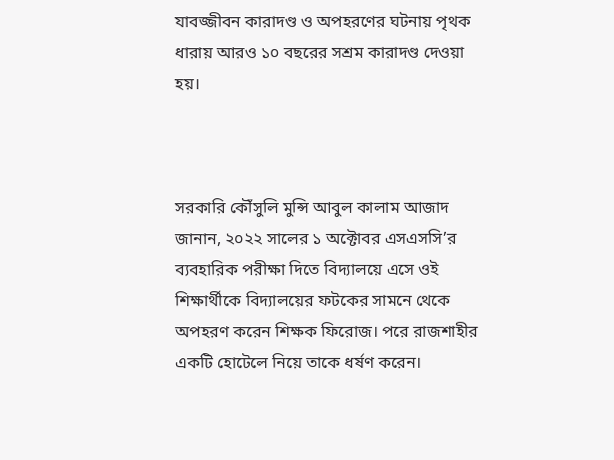যাবজ্জীবন কারাদণ্ড ও অপহরণের ঘটনায় পৃথক ধারায় আরও ১০ বছরের সশ্রম কারাদণ্ড দেওয়া হয়।



সরকারি কৌঁসুলি মুন্সি আবুল কালাম আজাদ জানান, ২০২২ সালের ১ অক্টোবর এসএসসি’র ব্যবহারিক পরীক্ষা দিতে বিদ্যালয়ে এসে ওই শিক্ষার্থীকে বিদ্যালয়ের ফটকের সামনে থেকে অপহরণ করেন শিক্ষক ফিরোজ। পরে রাজশাহীর একটি হোটেলে নিয়ে তাকে ধর্ষণ করেন।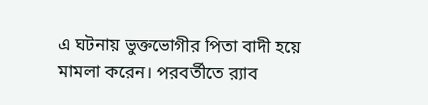এ ঘটনায় ভুক্তভোগীর পিতা বাদী হয়ে মামলা করেন। পরবর্তীতে র‌্যাব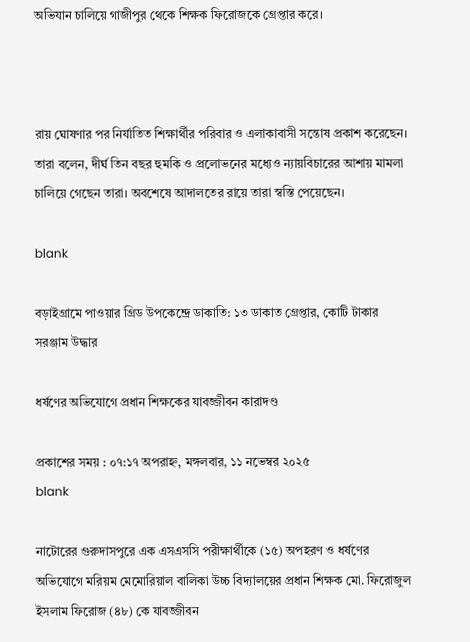অভিযান চালিয়ে গাজীপুর থেকে শিক্ষক ফিরোজকে গ্রেপ্তার করে।



রায় ঘোষণার পর নির্যাতিত শিক্ষার্থীর পরিবার ও এলাকাবাসী সন্তোষ প্রকাশ করেছেন। তারা বলেন, দীর্ঘ তিন বছর হুমকি ও প্রলোভনের মধ্যেও ন্যায়বিচারের আশায় মামলা চালিয়ে গেছেন তারা। অবশেষে আদালতের রায়ে তারা স্বস্তি পেয়েছেন।

blank

বড়াইগ্রামে পাওয়ার গ্রিড উপকেন্দ্রে ডাকাতি: ১৩ ডাকাত গ্রেপ্তার, কোটি টাকার সরঞ্জাম উদ্ধার

ধর্ষণের অভিযোগে প্রধান শিক্ষকের যাবজ্জীবন কারাদণ্ড

প্রকাশের সময় : ০৭:১৭ অপরাহ্ন, মঙ্গলবার, ১১ নভেম্বর ২০২৫
blank

নাটোরের গুরুদাসপুরে এক এসএসসি পরীক্ষার্থীকে (১৫) অপহরণ ও ধর্ষণের অভিযোগে মরিয়ম মেমোরিয়াল বালিকা উচ্চ বিদ্যালয়ের প্রধান শিক্ষক মো. ফিরোজুল ইসলাম ফিরোজ (৪৮) কে যাবজ্জীবন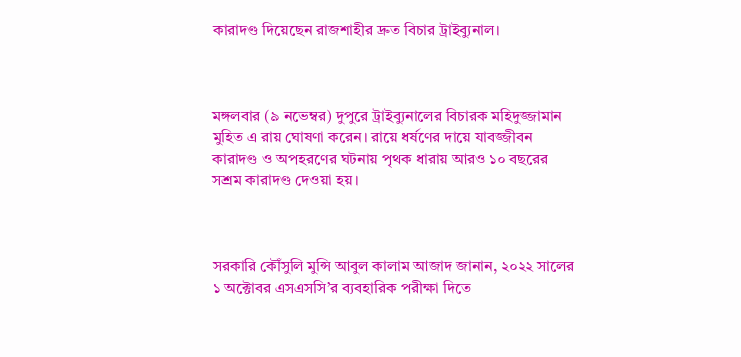কারাদণ্ড দিয়েছেন রাজশাহীর দ্রুত বিচার ট্রাইব্যুনাল।



মঙ্গলবার (৯ নভেম্বর) দুপুরে ট্রাইব্যুনালের বিচারক মহিদুজ্জামান মুহিত এ রায় ঘোষণা করেন। রায়ে ধর্ষণের দায়ে যাবজ্জীবন কারাদণ্ড ও অপহরণের ঘটনায় পৃথক ধারায় আরও ১০ বছরের সশ্রম কারাদণ্ড দেওয়া হয়।



সরকারি কৌঁসুলি মুন্সি আবুল কালাম আজাদ জানান, ২০২২ সালের ১ অক্টোবর এসএসসি’র ব্যবহারিক পরীক্ষা দিতে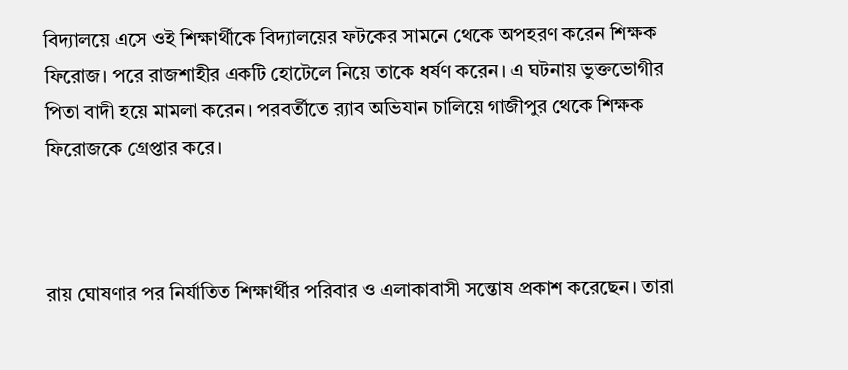বিদ্যালয়ে এসে ওই শিক্ষার্থীকে বিদ্যালয়ের ফটকের সামনে থেকে অপহরণ করেন শিক্ষক ফিরোজ। পরে রাজশাহীর একটি হোটেলে নিয়ে তাকে ধর্ষণ করেন। এ ঘটনায় ভুক্তভোগীর পিতা বাদী হয়ে মামলা করেন। পরবর্তীতে র‌্যাব অভিযান চালিয়ে গাজীপুর থেকে শিক্ষক ফিরোজকে গ্রেপ্তার করে।



রায় ঘোষণার পর নির্যাতিত শিক্ষার্থীর পরিবার ও এলাকাবাসী সন্তোষ প্রকাশ করেছেন। তারা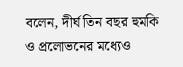বলেন, দীর্ঘ তিন বছর হুমকি ও প্রলোভনের মধ্যেও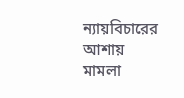ন্যায়বিচারের আশায় মামলা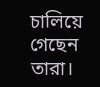চালিয়ে গেছেন তারা।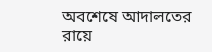অবশেষে আদালতের রায়ে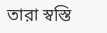তারা স্বস্তি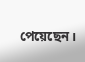পেয়েছেন।